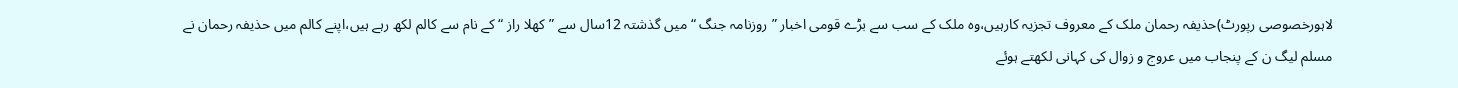لاہورخصوصی رپورٹ)حذیفہ رحمان ملک کے معروف تجزیہ کارہیں،وہ ملک کے سب سے بڑے قومی اخبار ”روزنامہ جنگ “ میں گذشتہ 12سال سے ”کھلا راز “ کے نام سے کالم لکھ رہے ہیں،اپنے کالم میں حذیفہ رحمان نے مسلم لیگ ن کے پنجاب میں عروج و زوال کی کہانی لکھتے ہوئے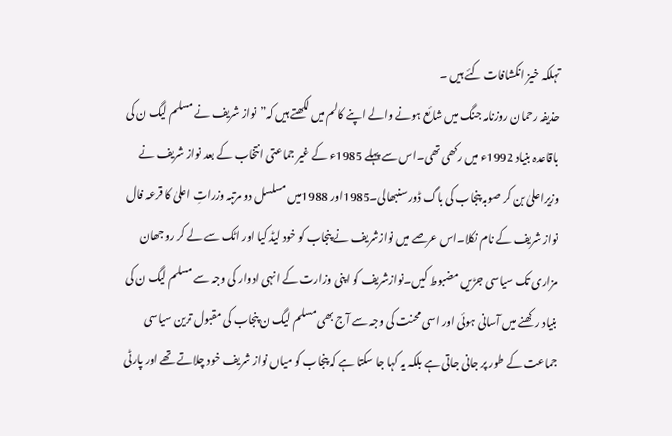تہلکہ خیز انکشافات کئے ہیں ۔
حذیفہ رحمان روزنامہ جنگ میں شائع ہونے والے اپنے کالم میں لکھتے ہیں کہ”نواز شریف نے مسلم لیگ ن کی باقاعدہ بنیاد 1992ء میں رکھی تھی۔اس سے پہلے 1985ء کے غیر جماعتی انتخاب کے بعد نواز شریف نے وزیراعلیٰ بن کر صوبہ پنجاب کی باگ ڈور سنبھالی۔1985اور 1988میں مسلسل دو مرتبہ وزراتِ اعلیٰ کا قرعہ فال نواز شریف کے نام نکلا۔اس عرصے میں نوازشریف نے پنجاب کو خود لیڈ کیا اور اٹک سے لے کر روجھان مزاری تک سیاسی جڑیں مضبوط کیں۔نوازشریف کو اپنی وزارت کے انہی ادوار کی وجہ سے مسلم لیگ ن کی بنیاد رکھنے میں آسانی ہوئی اور اسی محنت کی وجہ سے آج بھی مسلم لیگ ن پنجاب کی مقبول ترین سیاسی جماعت کے طور پر جانی جاتی ہے بلکہ یہ کہا جا سکتا ہے کہ پنجاب کو میاں نواز شریف خود چلاتے تھے اور پارٹی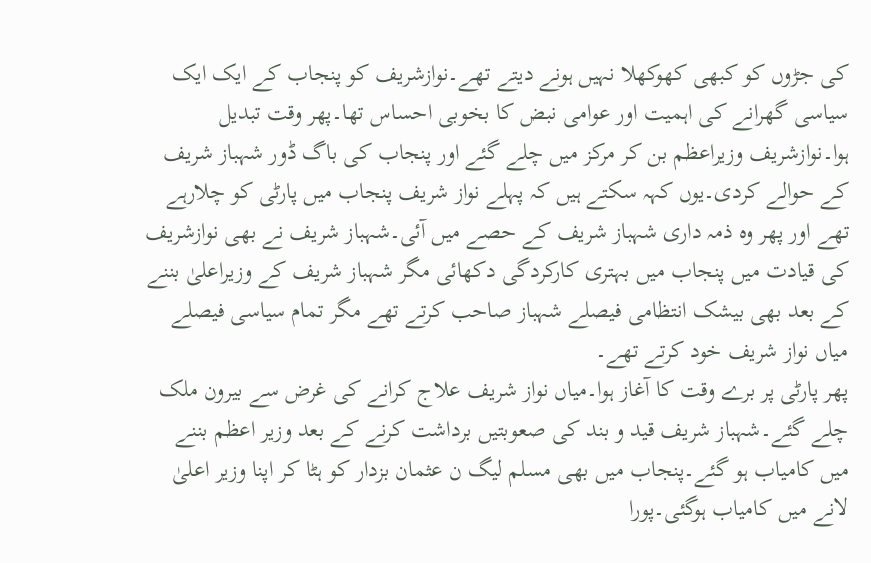کی جڑوں کو کبھی کھوکھلا نہیں ہونے دیتے تھے۔نوازشریف کو پنجاب کے ایک ایک سیاسی گھرانے کی اہمیت اور عوامی نبض کا بخوبی احساس تھا۔پھر وقت تبدیل ہوا۔نوازشریف وزیراعظم بن کر مرکز میں چلے گئے اور پنجاب کی باگ ڈور شہباز شریف کے حوالے کردی۔یوں کہہ سکتے ہیں کہ پہلے نواز شریف پنجاب میں پارٹی کو چلارہے تھے اور پھر وہ ذمہ داری شہباز شریف کے حصے میں آئی۔شہباز شریف نے بھی نوازشریف کی قیادت میں پنجاب میں بہتری کارکردگی دکھائی مگر شہباز شریف کے وزیراعلیٰ بننے کے بعد بھی بیشک انتظامی فیصلے شہباز صاحب کرتے تھے مگر تمام سیاسی فیصلے میاں نواز شریف خود کرتے تھے۔
پھر پارٹی پر برے وقت کا آغاز ہوا۔میاں نواز شریف علاج کرانے کی غرض سے بیرون ملک چلے گئے۔شہباز شریف قید و بند کی صعوبتیں برداشت کرنے کے بعد وزیر اعظم بننے میں کامیاب ہو گئے۔پنجاب میں بھی مسلم لیگ ن عثمان بزدار کو ہٹا کر اپنا وزیر اعلیٰ لانے میں کامیاب ہوگئی۔پورا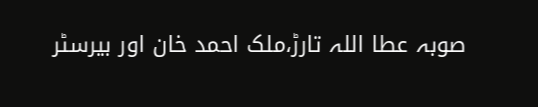صوبہ عطا اللہ تارڑ،ملک احمد خان اور بیرسٹر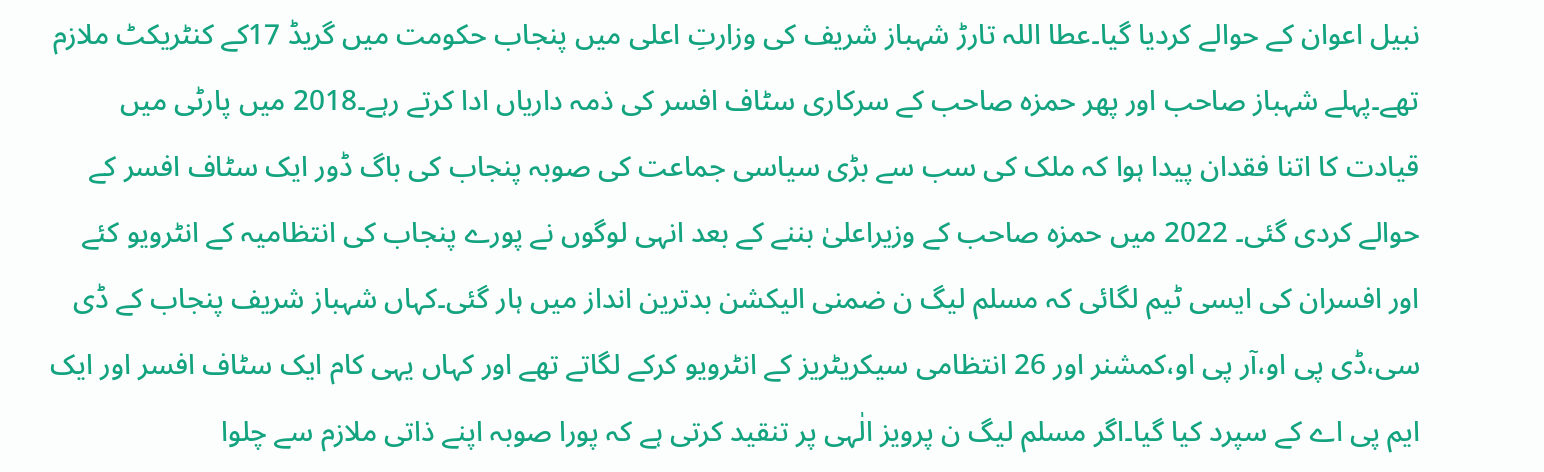نبیل اعوان کے حوالے کردیا گیا۔عطا اللہ تارڑ شہباز شریف کی وزارتِ اعلی میں پنجاب حکومت میں گریڈ 17کے کنٹریکٹ ملازم تھے۔پہلے شہباز صاحب اور پھر حمزہ صاحب کے سرکاری سٹاف افسر کی ذمہ داریاں ادا کرتے رہے۔2018 میں پارٹی میں قیادت کا اتنا فقدان پیدا ہوا کہ ملک کی سب سے بڑی سیاسی جماعت کی صوبہ پنجاب کی باگ ڈور ایک سٹاف افسر کے حوالے کردی گئی۔ 2022 میں حمزہ صاحب کے وزیراعلیٰ بننے کے بعد انہی لوگوں نے پورے پنجاب کی انتظامیہ کے انٹرویو کئے اور افسران کی ایسی ٹیم لگائی کہ مسلم لیگ ن ضمنی الیکشن بدترین انداز میں ہار گئی۔کہاں شہباز شریف پنجاب کے ڈی سی،ڈی پی او،آر پی او،کمشنر اور 26 انتظامی سیکریٹریز کے انٹرویو کرکے لگاتے تھے اور کہاں یہی کام ایک سٹاف افسر اور ایک ایم پی اے کے سپرد کیا گیا۔اگر مسلم لیگ ن پرویز الٰہی پر تنقید کرتی ہے کہ پورا صوبہ اپنے ذاتی ملازم سے چلوا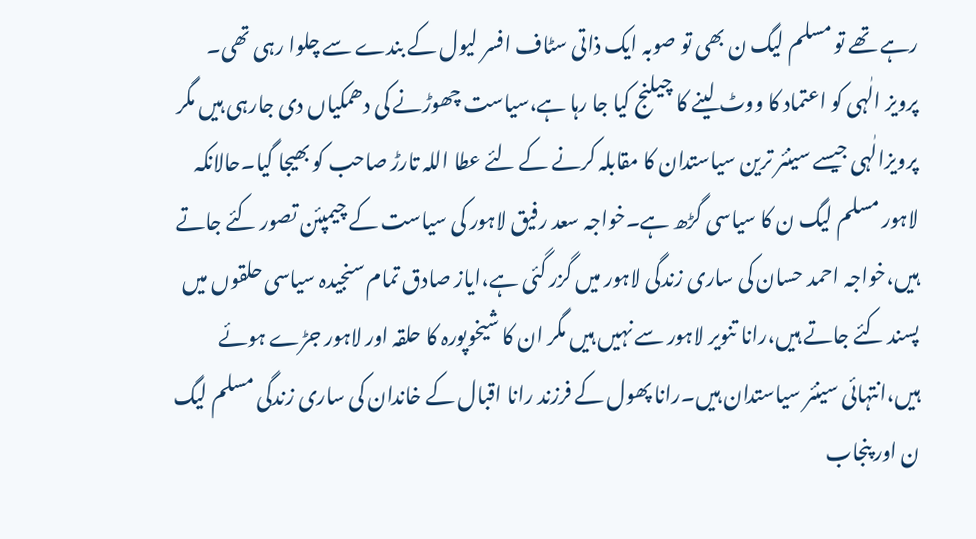رہے تھے تو مسلم لیگ ن بھی تو صوبہ ایک ذاتی سٹاف افسر لیول کے بندے سے چلوا رہی تھی۔
پرویز الٰہی کو اعتماد کا ووٹ لینے کا چیلنج کیا جا رہا ہے،سیاست چھوڑنے کی دھمکیاں دی جارہی ہیں مگر پرویزالٰہی جیسے سینئر ترین سیاستدان کا مقابلہ کرنے کے لئے عطا اللہ تارڑ صاحب کو بھیجا گیا۔حالانکہ لاہور مسلم لیگ ن کا سیاسی گڑھ ہے۔خواجہ سعد رفیق لاہور کی سیاست کے چیمپئن تصور کئے جاتے ہیں،خواجہ احمد حسان کی ساری زندگی لاہور میں گزر گئی ہے،ایاز صادق تمام سنجیدہ سیاسی حلقوں میں پسند کئے جاتے ہیں،رانا تنویر لاہور سے نہیں ہیں مگر ان کا شیخوپورہ کا حلقہ اور لاہور جڑے ہوئے ہیں،انتہائی سینئر سیاستدان ہیں۔رانا پھول کے فرزند رانا اقبال کے خاندان کی ساری زندگی مسلم لیگ ن اور پنجاب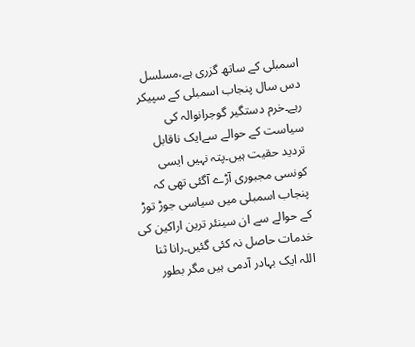اسمبلی کے ساتھ گزری ہے،مسلسل دس سال پنجاب اسمبلی کے سپیکر رہے۔خرم دستگیر گوجرانوالہ کی سیاست کے حوالے سےایک ناقابل تردید حقیت ہیں۔پتہ نہیں ایسی کونسی مجبوری آڑے آگئی تھی کہ پنجاب اسمبلی میں سیاسی جوڑ توڑ کے حوالے سے ان سینئر ترین اراکین کی خدمات حاصل نہ کئی گئیں۔رانا ثنا اللہ ایک بہادر آدمی ہیں مگر بطور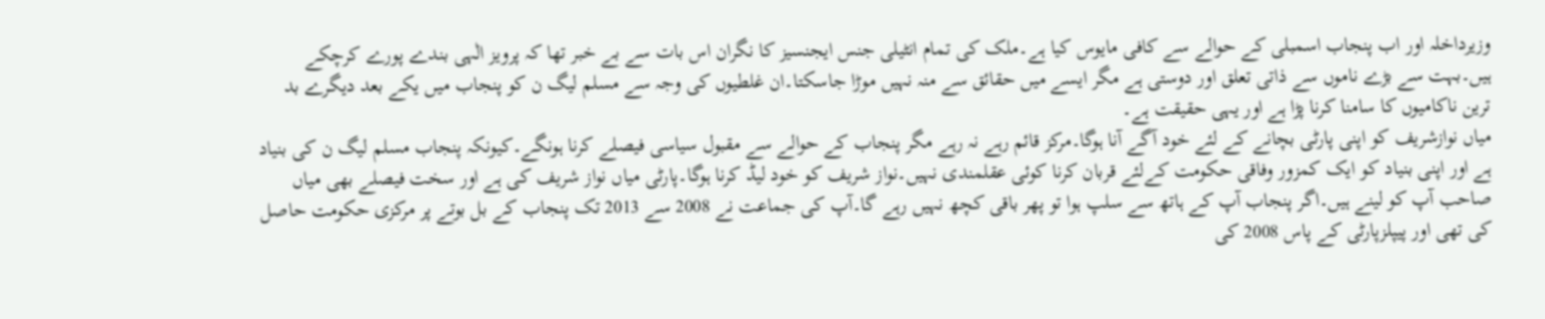وزیرداخلہ اور اب پنجاب اسمبلی کے حوالے سے کافی مایوس کیا ہے۔ملک کی تمام انٹیلی جنس ایجنسیز کا نگران اس بات سے بے خبر تھا کہ پرویز الٰہی بندے پورے کرچکے ہیں۔بہت سے بڑے ناموں سے ذاتی تعلق اور دوستی ہے مگر ایسے میں حقائق سے منہ نہیں موڑا جاسکتا۔ان غلطیوں کی وجہ سے مسلم لیگ ن کو پنجاب میں یکے بعد دیگرے بد ترین ناکامیوں کا سامنا کرنا پڑا ہے اور یہی حقیقت ہے۔
میاں نوازشریف کو اپنی پارٹی بچانے کے لئے خود آگے آنا ہوگا۔مرکز قائم رہے نہ رہے مگر پنجاب کے حوالے سے مقبول سیاسی فیصلے کرنا ہونگے۔کیونکہ پنجاب مسلم لیگ ن کی بنیاد ہے اور اپنی بنیاد کو ایک کمزور وفاقی حکومت کےلئے قربان کرنا کوئی عقلمندی نہیں۔نواز شریف کو خود لیڈ کرنا ہوگا۔پارٹی میاں نواز شریف کی ہے اور سخت فیصلے بھی میاں صاحب آپ کو لینے ہیں۔اگر پنجاب آپ کے ہاتھ سے سلپ ہوا تو پھر باقی کچھ نہیں رہے گا۔آپ کی جماعت نے 2008 سے 2013 تک پنجاب کے بل بوتے پر مرکزی حکومت حاصل کی تھی اور پیپلزپارٹی کے پاس 2008 کی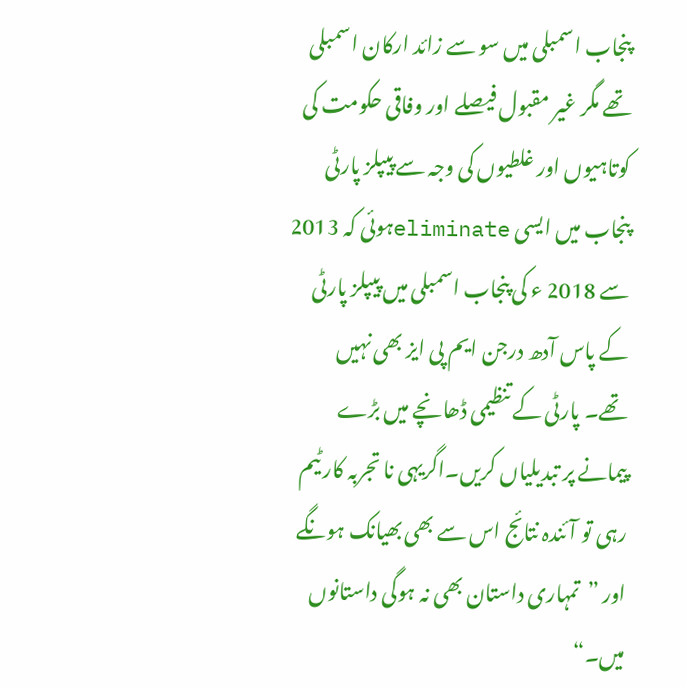پنجاب اسمبلی میں سو سے زائد ارکان اسمبلی تھے مگر غیر مقبول فیصلے اور وفاقی حکومت کی کوتاہیوں اور غلطیوں کی وجہ سے پیپلز پارٹی پنجاب میں ایسی eliminateہوئی کہ 2013 سے 2018 ء کی پنجاب اسمبلی میں پیپلز پارٹی کے پاس آدھ درجن ایم پی ایز بھی نہیں تھے۔ پارٹی کے تنظیمی ڈھانچے میں بڑے پیمانے پر تبدیلیاں کریں۔اگریہی نا تجربہ کار ٹیم رہی تو آئندہ نتائج اس سے بھی بھیانک ہونگے اور ”تمہاری داستان بھی نہ ہوگی داستانوں میں۔“